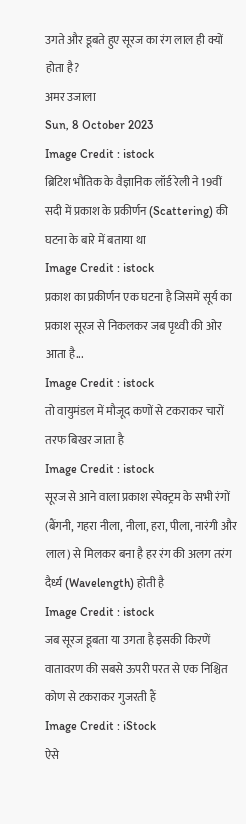उगते और डूबते हुए सूरज का रंग लाल ही क्यों होता है?
अमर उजाला
Sun, 8 October 2023
Image Credit : istock
ब्रिटिश भौतिक के वैज्ञानिक लॉर्ड रेली ने 19वीं सदी में प्रकाश के प्रकीर्णन (Scattering) की घटना के बारे में बताया था
Image Credit : istock
प्रकाश का प्रकीर्णन एक घटना है जिसमें सूर्य का प्रकाश सूरज से निकलकर जब पृथ्वी की ओर आता है...
Image Credit : istock
तो वायुमंडल में मौजूद कणों से टकराकर चारों तरफ बिखर जाता है
Image Credit : istock
सूरज से आने वाला प्रकाश स्पेक्ट्रम के सभी रंगों (बैंगनी, गहरा नीला, नीला, हरा, पीला, नारंगी और लाल) से मिलकर बना है हर रंग की अलग तरंग दैर्ध्य (Wavelength) होती है
Image Credit : istock
जब सूरज डूबता या उगता है इसकी किरणें वातावरण की सबसे ऊपरी परत से एक निश्चित कोण से टकराकर गुजरती हैं
Image Credit : iStock
ऐसे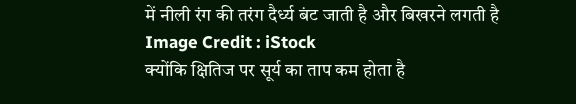में नीली रंग की तरंग दैर्ध्य बंट जाती है और बिखरने लगती है
Image Credit : iStock
क्योंकि क्षितिज पर सूर्य का ताप कम होता है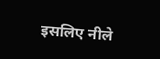इसलिए नीले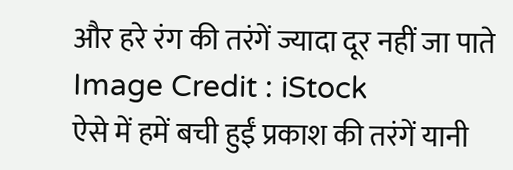और हरे रंग की तरंगें ज्यादा दूर नहीं जा पाते
Image Credit : iStock
ऐसे में हमें बची हुईं प्रकाश की तरंगें यानी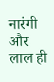नारंगी और लाल ही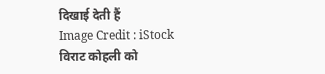दिखाई देती हैं
Image Credit : iStock
विराट कोहली को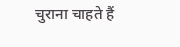चुराना चाहते हैं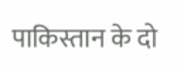पाकिस्तान के दो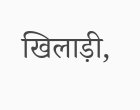खिलाड़ी,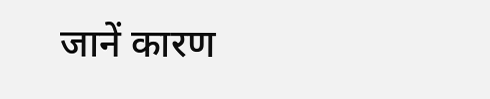जानें कारण